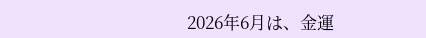2026年6月は、金運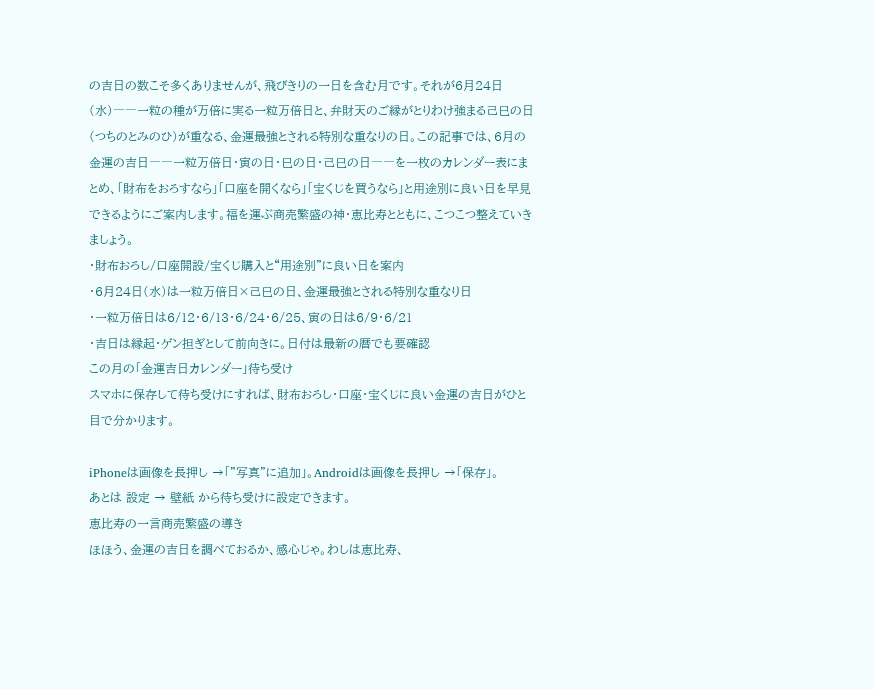の吉日の数こそ多くありませんが、飛びきりの一日を含む月です。それが6月24日(水)――一粒の種が万倍に実る一粒万倍日と、弁財天のご縁がとりわけ強まる己巳の日(つちのとみのひ)が重なる、金運最強とされる特別な重なりの日。この記事では、6月の金運の吉日――一粒万倍日・寅の日・巳の日・己巳の日――を一枚のカレンダー表にまとめ、「財布をおろすなら」「口座を開くなら」「宝くじを買うなら」と用途別に良い日を早見できるようにご案内します。福を運ぶ商売繁盛の神・恵比寿とともに、こつこつ整えていきましょう。
・財布おろし/口座開設/宝くじ購入と“用途別”に良い日を案内
・6月24日(水)は一粒万倍日×己巳の日、金運最強とされる特別な重なり日
・一粒万倍日は6/12・6/13・6/24・6/25、寅の日は6/9・6/21
・吉日は縁起・ゲン担ぎとして前向きに。日付は最新の暦でも要確認
この月の「金運吉日カレンダー」待ち受け
スマホに保存して待ち受けにすれば、財布おろし・口座・宝くじに良い金運の吉日がひと目で分かります。

iPhoneは画像を長押し →「”写真”に追加」。Androidは画像を長押し →「保存」。
あとは 設定 → 壁紙 から待ち受けに設定できます。
恵比寿の一言商売繁盛の導き
ほほう、金運の吉日を調べておるか、感心じゃ。わしは恵比寿、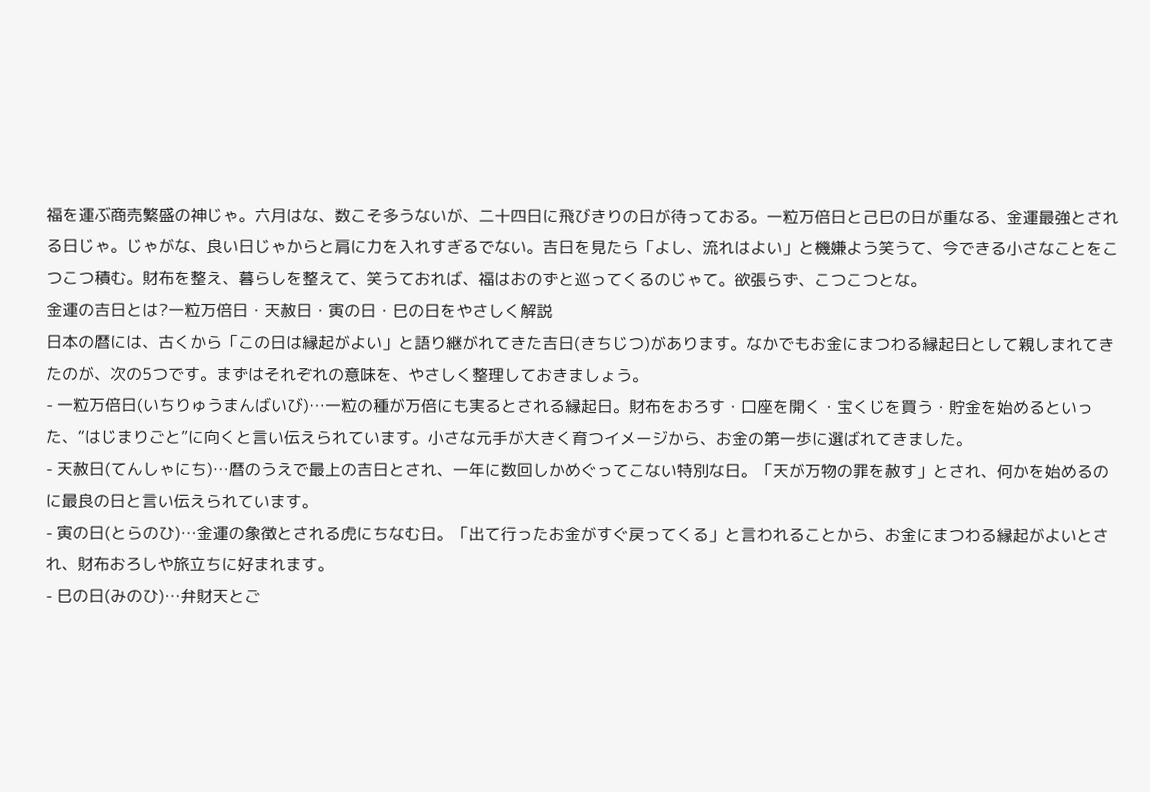福を運ぶ商売繁盛の神じゃ。六月はな、数こそ多うないが、二十四日に飛びきりの日が待っておる。一粒万倍日と己巳の日が重なる、金運最強とされる日じゃ。じゃがな、良い日じゃからと肩に力を入れすぎるでない。吉日を見たら「よし、流れはよい」と機嫌よう笑うて、今できる小さなことをこつこつ積む。財布を整え、暮らしを整えて、笑うておれば、福はおのずと巡ってくるのじゃて。欲張らず、こつこつとな。
金運の吉日とは?一粒万倍日・天赦日・寅の日・巳の日をやさしく解説
日本の暦には、古くから「この日は縁起がよい」と語り継がれてきた吉日(きちじつ)があります。なかでもお金にまつわる縁起日として親しまれてきたのが、次の5つです。まずはそれぞれの意味を、やさしく整理しておきましょう。
- 一粒万倍日(いちりゅうまんばいび)…一粒の種が万倍にも実るとされる縁起日。財布をおろす・口座を開く・宝くじを買う・貯金を始めるといった、“はじまりごと”に向くと言い伝えられています。小さな元手が大きく育つイメージから、お金の第一歩に選ばれてきました。
- 天赦日(てんしゃにち)…暦のうえで最上の吉日とされ、一年に数回しかめぐってこない特別な日。「天が万物の罪を赦す」とされ、何かを始めるのに最良の日と言い伝えられています。
- 寅の日(とらのひ)…金運の象徴とされる虎にちなむ日。「出て行ったお金がすぐ戻ってくる」と言われることから、お金にまつわる縁起がよいとされ、財布おろしや旅立ちに好まれます。
- 巳の日(みのひ)…弁財天とご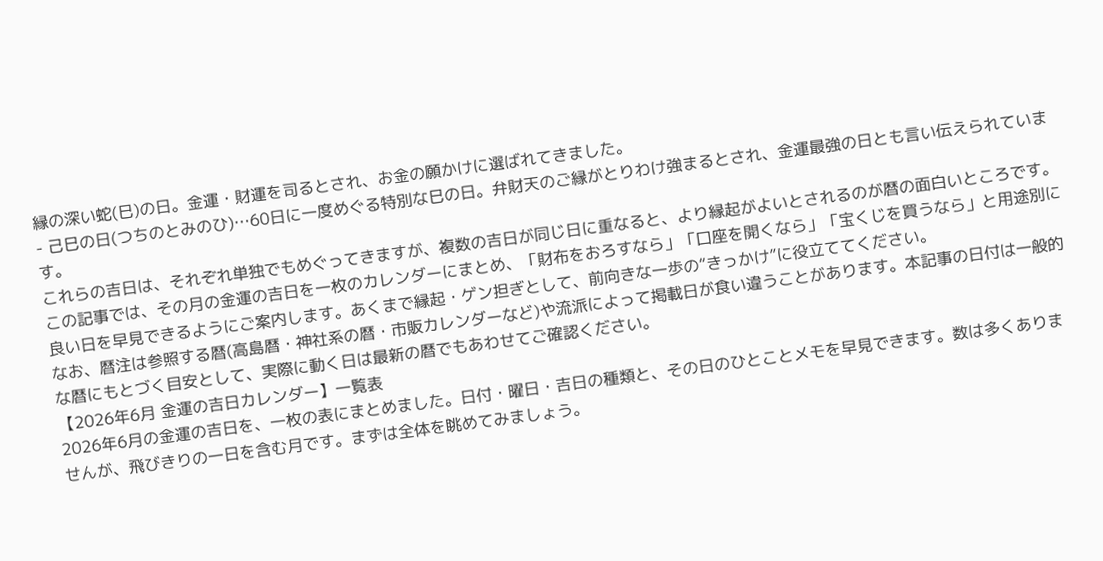縁の深い蛇(巳)の日。金運・財運を司るとされ、お金の願かけに選ばれてきました。
- 己巳の日(つちのとみのひ)…60日に一度めぐる特別な巳の日。弁財天のご縁がとりわけ強まるとされ、金運最強の日とも言い伝えられています。
これらの吉日は、それぞれ単独でもめぐってきますが、複数の吉日が同じ日に重なると、より縁起がよいとされるのが暦の面白いところです。この記事では、その月の金運の吉日を一枚のカレンダーにまとめ、「財布をおろすなら」「口座を開くなら」「宝くじを買うなら」と用途別に良い日を早見できるようにご案内します。あくまで縁起・ゲン担ぎとして、前向きな一歩の“きっかけ”に役立ててください。
なお、暦注は参照する暦(高島暦・神社系の暦・市販カレンダーなど)や流派によって掲載日が食い違うことがあります。本記事の日付は一般的な暦にもとづく目安として、実際に動く日は最新の暦でもあわせてご確認ください。
【2026年6月 金運の吉日カレンダー】一覧表
2026年6月の金運の吉日を、一枚の表にまとめました。日付・曜日・吉日の種類と、その日のひとことメモを早見できます。数は多くありませんが、飛びきりの一日を含む月です。まずは全体を眺めてみましょう。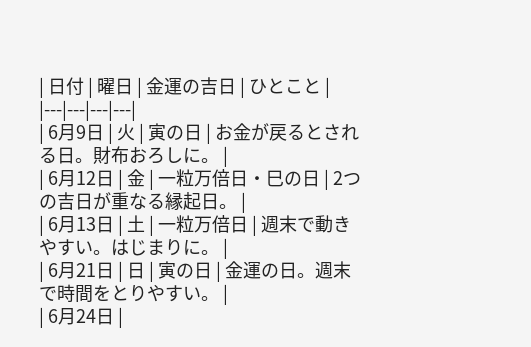| 日付 | 曜日 | 金運の吉日 | ひとこと |
|---|---|---|---|
| 6月9日 | 火 | 寅の日 | お金が戻るとされる日。財布おろしに。 |
| 6月12日 | 金 | 一粒万倍日・巳の日 | 2つの吉日が重なる縁起日。 |
| 6月13日 | 土 | 一粒万倍日 | 週末で動きやすい。はじまりに。 |
| 6月21日 | 日 | 寅の日 | 金運の日。週末で時間をとりやすい。 |
| 6月24日 |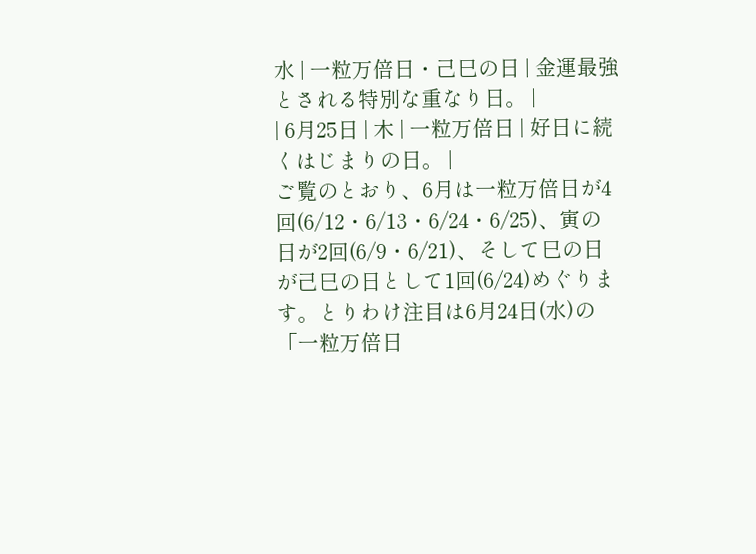水 | 一粒万倍日・己巳の日 | 金運最強とされる特別な重なり日。 |
| 6月25日 | 木 | 一粒万倍日 | 好日に続くはじまりの日。 |
ご覧のとおり、6月は一粒万倍日が4回(6/12・6/13・6/24・6/25)、寅の日が2回(6/9・6/21)、そして巳の日が己巳の日として1回(6/24)めぐります。とりわけ注目は6月24日(水)の「一粒万倍日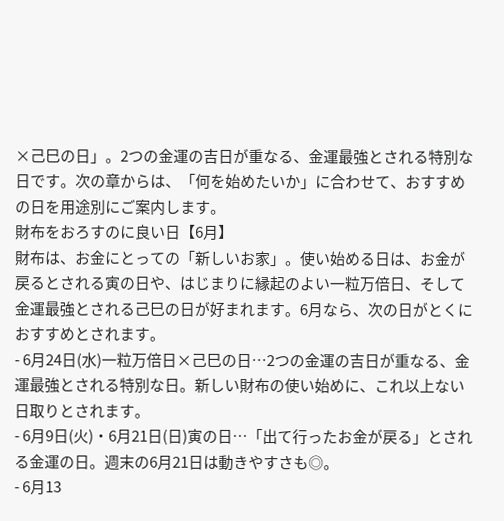×己巳の日」。2つの金運の吉日が重なる、金運最強とされる特別な日です。次の章からは、「何を始めたいか」に合わせて、おすすめの日を用途別にご案内します。
財布をおろすのに良い日【6月】
財布は、お金にとっての「新しいお家」。使い始める日は、お金が戻るとされる寅の日や、はじまりに縁起のよい一粒万倍日、そして金運最強とされる己巳の日が好まれます。6月なら、次の日がとくにおすすめとされます。
- 6月24日(水)一粒万倍日×己巳の日…2つの金運の吉日が重なる、金運最強とされる特別な日。新しい財布の使い始めに、これ以上ない日取りとされます。
- 6月9日(火)・6月21日(日)寅の日…「出て行ったお金が戻る」とされる金運の日。週末の6月21日は動きやすさも◎。
- 6月13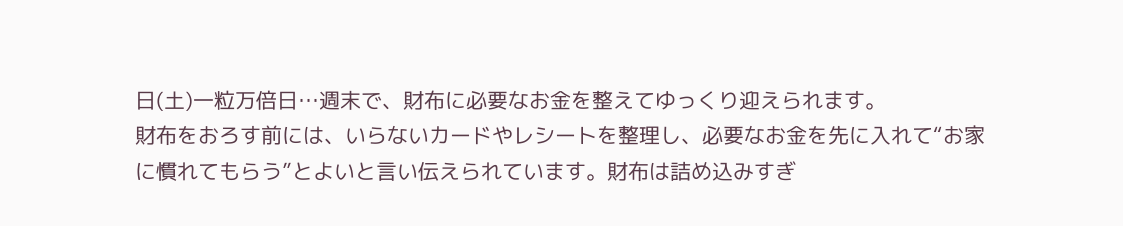日(土)一粒万倍日…週末で、財布に必要なお金を整えてゆっくり迎えられます。
財布をおろす前には、いらないカードやレシートを整理し、必要なお金を先に入れて“お家に慣れてもらう”とよいと言い伝えられています。財布は詰め込みすぎ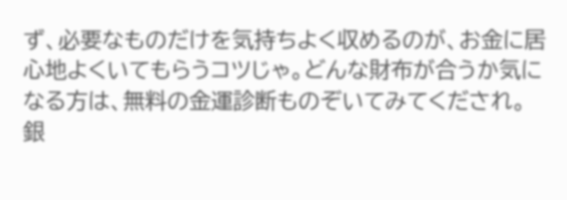ず、必要なものだけを気持ちよく収めるのが、お金に居心地よくいてもらうコツじゃ。どんな財布が合うか気になる方は、無料の金運診断ものぞいてみてくだされ。
銀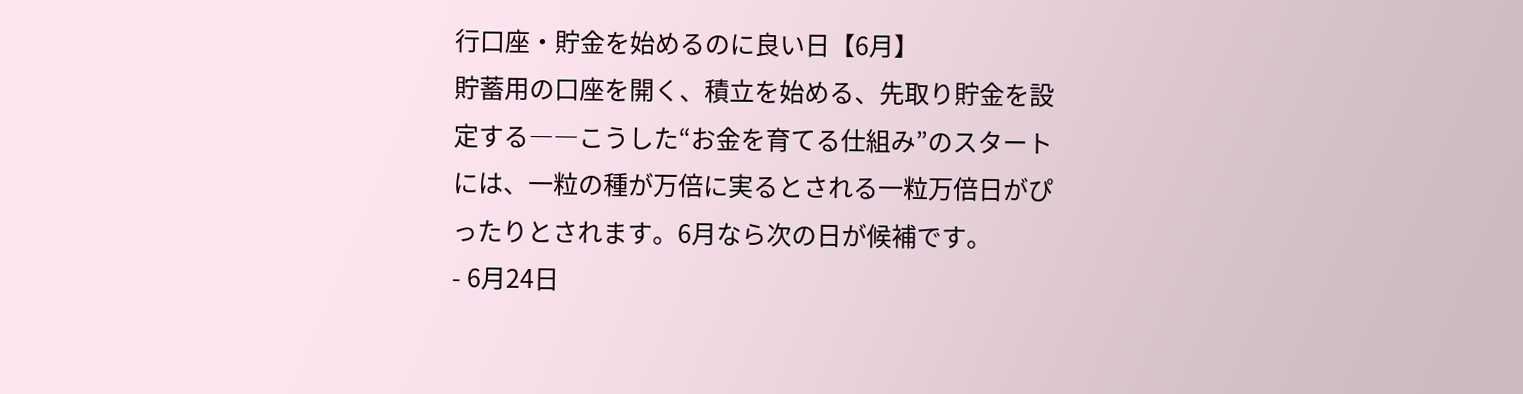行口座・貯金を始めるのに良い日【6月】
貯蓄用の口座を開く、積立を始める、先取り貯金を設定する――こうした“お金を育てる仕組み”のスタートには、一粒の種が万倍に実るとされる一粒万倍日がぴったりとされます。6月なら次の日が候補です。
- 6月24日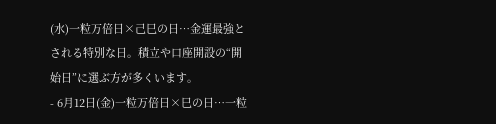(水)一粒万倍日×己巳の日…金運最強とされる特別な日。積立や口座開設の“開始日”に選ぶ方が多くいます。
- 6月12日(金)一粒万倍日×巳の日…一粒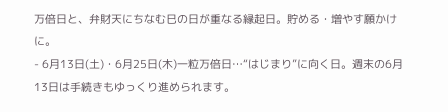万倍日と、弁財天にちなむ巳の日が重なる縁起日。貯める・増やす願かけに。
- 6月13日(土)・6月25日(木)一粒万倍日…“はじまり”に向く日。週末の6月13日は手続きもゆっくり進められます。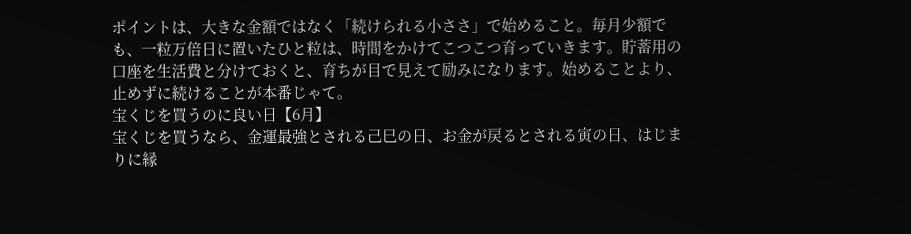ポイントは、大きな金額ではなく「続けられる小ささ」で始めること。毎月少額でも、一粒万倍日に置いたひと粒は、時間をかけてこつこつ育っていきます。貯蓄用の口座を生活費と分けておくと、育ちが目で見えて励みになります。始めることより、止めずに続けることが本番じゃて。
宝くじを買うのに良い日【6月】
宝くじを買うなら、金運最強とされる己巳の日、お金が戻るとされる寅の日、はじまりに縁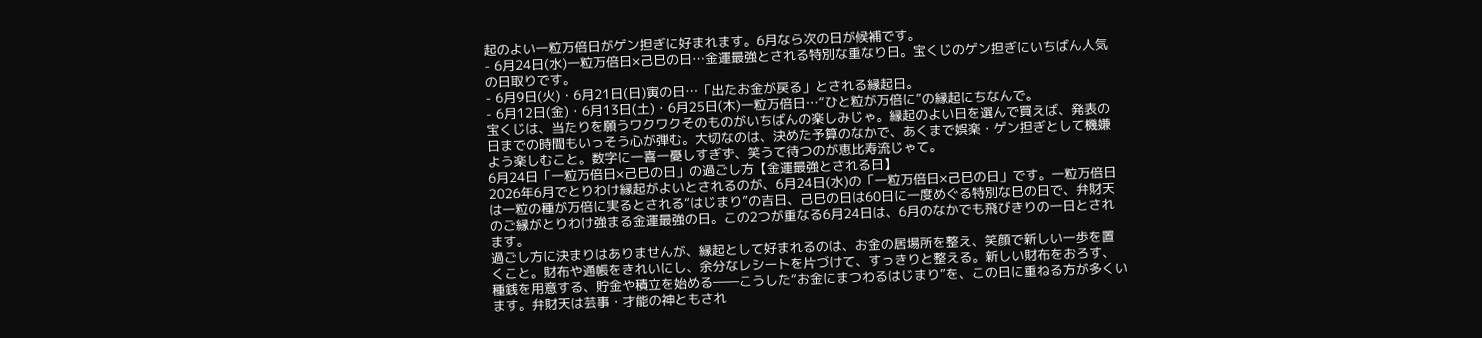起のよい一粒万倍日がゲン担ぎに好まれます。6月なら次の日が候補です。
- 6月24日(水)一粒万倍日×己巳の日…金運最強とされる特別な重なり日。宝くじのゲン担ぎにいちばん人気の日取りです。
- 6月9日(火)・6月21日(日)寅の日…「出たお金が戻る」とされる縁起日。
- 6月12日(金)・6月13日(土)・6月25日(木)一粒万倍日…“ひと粒が万倍に”の縁起にちなんで。
宝くじは、当たりを願うワクワクそのものがいちばんの楽しみじゃ。縁起のよい日を選んで買えば、発表の日までの時間もいっそう心が弾む。大切なのは、決めた予算のなかで、あくまで娯楽・ゲン担ぎとして機嫌よう楽しむこと。数字に一喜一憂しすぎず、笑うて待つのが恵比寿流じゃて。
6月24日「一粒万倍日×己巳の日」の過ごし方【金運最強とされる日】
2026年6月でとりわけ縁起がよいとされるのが、6月24日(水)の「一粒万倍日×己巳の日」です。一粒万倍日は一粒の種が万倍に実るとされる“はじまり”の吉日、己巳の日は60日に一度めぐる特別な巳の日で、弁財天のご縁がとりわけ強まる金運最強の日。この2つが重なる6月24日は、6月のなかでも飛びきりの一日とされます。
過ごし方に決まりはありませんが、縁起として好まれるのは、お金の居場所を整え、笑顔で新しい一歩を置くこと。財布や通帳をきれいにし、余分なレシートを片づけて、すっきりと整える。新しい財布をおろす、種銭を用意する、貯金や積立を始める――こうした“お金にまつわるはじまり”を、この日に重ねる方が多くいます。弁財天は芸事・才能の神ともされ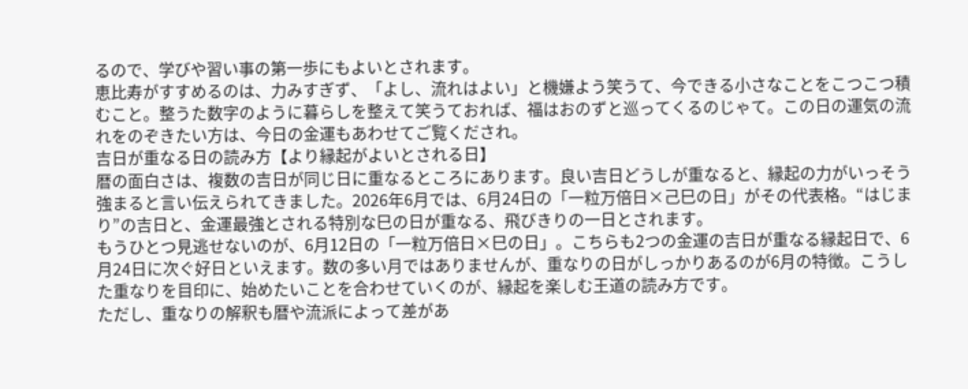るので、学びや習い事の第一歩にもよいとされます。
恵比寿がすすめるのは、力みすぎず、「よし、流れはよい」と機嫌よう笑うて、今できる小さなことをこつこつ積むこと。整うた数字のように暮らしを整えて笑うておれば、福はおのずと巡ってくるのじゃて。この日の運気の流れをのぞきたい方は、今日の金運もあわせてご覧くだされ。
吉日が重なる日の読み方【より縁起がよいとされる日】
暦の面白さは、複数の吉日が同じ日に重なるところにあります。良い吉日どうしが重なると、縁起の力がいっそう強まると言い伝えられてきました。2026年6月では、6月24日の「一粒万倍日×己巳の日」がその代表格。“はじまり”の吉日と、金運最強とされる特別な巳の日が重なる、飛びきりの一日とされます。
もうひとつ見逃せないのが、6月12日の「一粒万倍日×巳の日」。こちらも2つの金運の吉日が重なる縁起日で、6月24日に次ぐ好日といえます。数の多い月ではありませんが、重なりの日がしっかりあるのが6月の特徴。こうした重なりを目印に、始めたいことを合わせていくのが、縁起を楽しむ王道の読み方です。
ただし、重なりの解釈も暦や流派によって差があ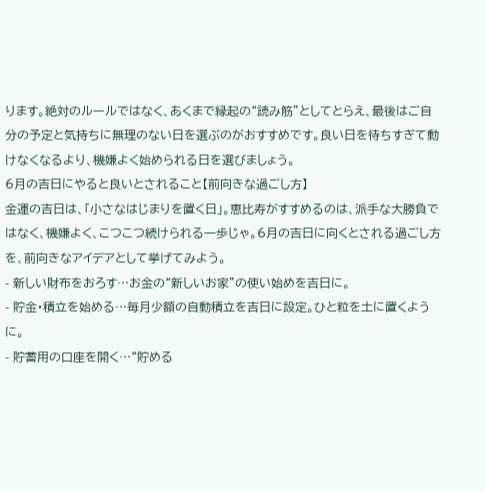ります。絶対のルールではなく、あくまで縁起の“読み筋”としてとらえ、最後はご自分の予定と気持ちに無理のない日を選ぶのがおすすめです。良い日を待ちすぎて動けなくなるより、機嫌よく始められる日を選びましょう。
6月の吉日にやると良いとされること【前向きな過ごし方】
金運の吉日は、「小さなはじまりを置く日」。恵比寿がすすめるのは、派手な大勝負ではなく、機嫌よく、こつこつ続けられる一歩じゃ。6月の吉日に向くとされる過ごし方を、前向きなアイデアとして挙げてみよう。
- 新しい財布をおろす…お金の“新しいお家”の使い始めを吉日に。
- 貯金・積立を始める…毎月少額の自動積立を吉日に設定。ひと粒を土に置くように。
- 貯蓄用の口座を開く…“貯める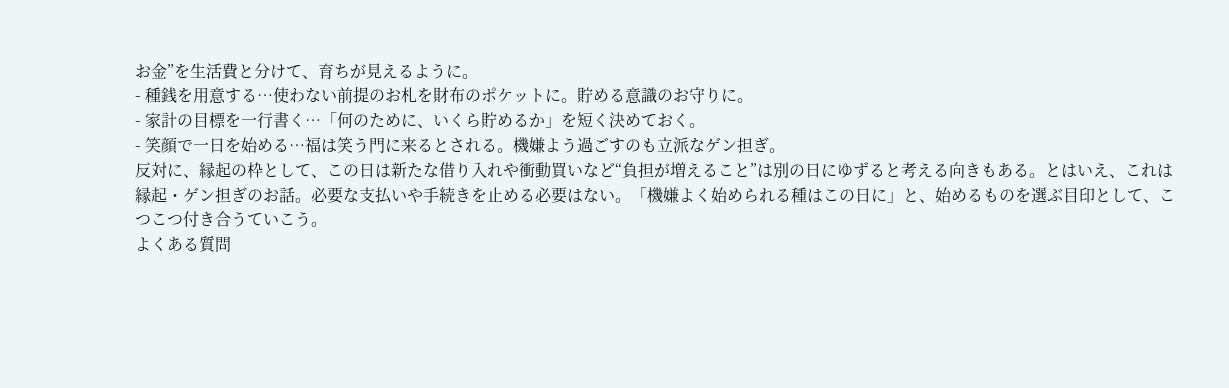お金”を生活費と分けて、育ちが見えるように。
- 種銭を用意する…使わない前提のお札を財布のポケットに。貯める意識のお守りに。
- 家計の目標を一行書く…「何のために、いくら貯めるか」を短く決めておく。
- 笑顔で一日を始める…福は笑う門に来るとされる。機嫌よう過ごすのも立派なゲン担ぎ。
反対に、縁起の枠として、この日は新たな借り入れや衝動買いなど“負担が増えること”は別の日にゆずると考える向きもある。とはいえ、これは縁起・ゲン担ぎのお話。必要な支払いや手続きを止める必要はない。「機嫌よく始められる種はこの日に」と、始めるものを選ぶ目印として、こつこつ付き合うていこう。
よくある質問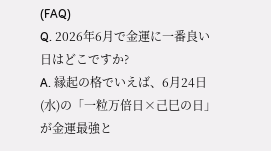(FAQ)
Q. 2026年6月で金運に一番良い日はどこですか?
A. 縁起の格でいえば、6月24日(水)の「一粒万倍日×己巳の日」が金運最強と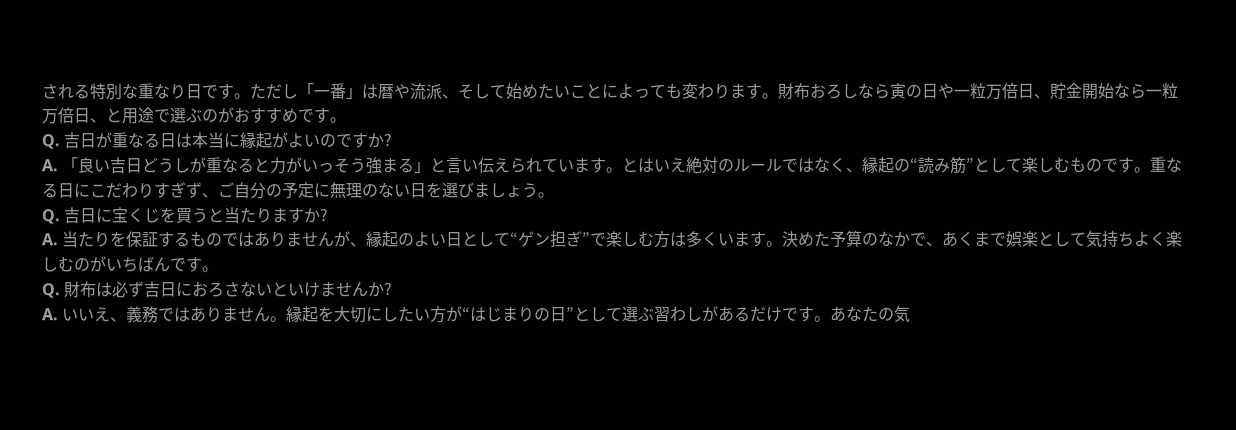される特別な重なり日です。ただし「一番」は暦や流派、そして始めたいことによっても変わります。財布おろしなら寅の日や一粒万倍日、貯金開始なら一粒万倍日、と用途で選ぶのがおすすめです。
Q. 吉日が重なる日は本当に縁起がよいのですか?
A. 「良い吉日どうしが重なると力がいっそう強まる」と言い伝えられています。とはいえ絶対のルールではなく、縁起の“読み筋”として楽しむものです。重なる日にこだわりすぎず、ご自分の予定に無理のない日を選びましょう。
Q. 吉日に宝くじを買うと当たりますか?
A. 当たりを保証するものではありませんが、縁起のよい日として“ゲン担ぎ”で楽しむ方は多くいます。決めた予算のなかで、あくまで娯楽として気持ちよく楽しむのがいちばんです。
Q. 財布は必ず吉日におろさないといけませんか?
A. いいえ、義務ではありません。縁起を大切にしたい方が“はじまりの日”として選ぶ習わしがあるだけです。あなたの気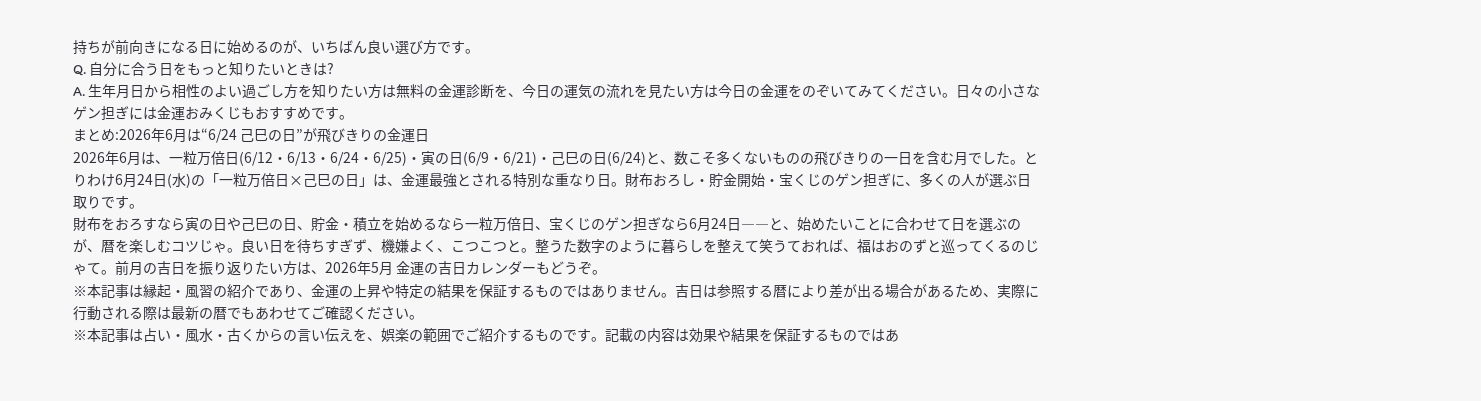持ちが前向きになる日に始めるのが、いちばん良い選び方です。
Q. 自分に合う日をもっと知りたいときは?
A. 生年月日から相性のよい過ごし方を知りたい方は無料の金運診断を、今日の運気の流れを見たい方は今日の金運をのぞいてみてください。日々の小さなゲン担ぎには金運おみくじもおすすめです。
まとめ:2026年6月は“6/24 己巳の日”が飛びきりの金運日
2026年6月は、一粒万倍日(6/12・6/13・6/24・6/25)・寅の日(6/9・6/21)・己巳の日(6/24)と、数こそ多くないものの飛びきりの一日を含む月でした。とりわけ6月24日(水)の「一粒万倍日×己巳の日」は、金運最強とされる特別な重なり日。財布おろし・貯金開始・宝くじのゲン担ぎに、多くの人が選ぶ日取りです。
財布をおろすなら寅の日や己巳の日、貯金・積立を始めるなら一粒万倍日、宝くじのゲン担ぎなら6月24日――と、始めたいことに合わせて日を選ぶのが、暦を楽しむコツじゃ。良い日を待ちすぎず、機嫌よく、こつこつと。整うた数字のように暮らしを整えて笑うておれば、福はおのずと巡ってくるのじゃて。前月の吉日を振り返りたい方は、2026年5月 金運の吉日カレンダーもどうぞ。
※本記事は縁起・風習の紹介であり、金運の上昇や特定の結果を保証するものではありません。吉日は参照する暦により差が出る場合があるため、実際に行動される際は最新の暦でもあわせてご確認ください。
※本記事は占い・風水・古くからの言い伝えを、娯楽の範囲でご紹介するものです。記載の内容は効果や結果を保証するものではあ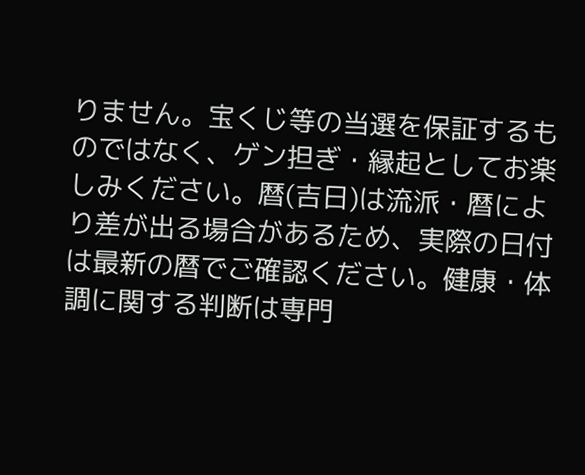りません。宝くじ等の当選を保証するものではなく、ゲン担ぎ・縁起としてお楽しみください。暦(吉日)は流派・暦により差が出る場合があるため、実際の日付は最新の暦でご確認ください。健康・体調に関する判断は専門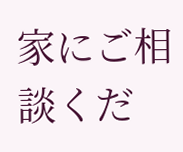家にご相談くだ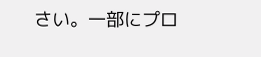さい。一部にプロ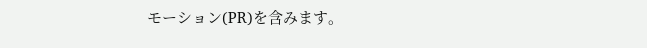モーション(PR)を含みます。